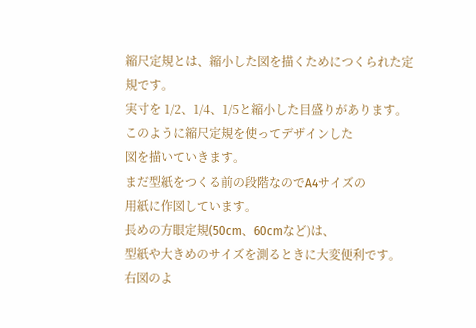縮尺定規とは、縮小した図を描くためにつくられた定規です。
実寸を 1/2、1/4、1/5と縮小した目盛りがあります。
このように縮尺定規を使ってデザインした
図を描いていきます。
まだ型紙をつくる前の段階なのでA4サイズの
用紙に作図しています。
長めの方眼定規(50cm、60cmなど)は、
型紙や大きめのサイズを測るときに大変便利です。
右図のよ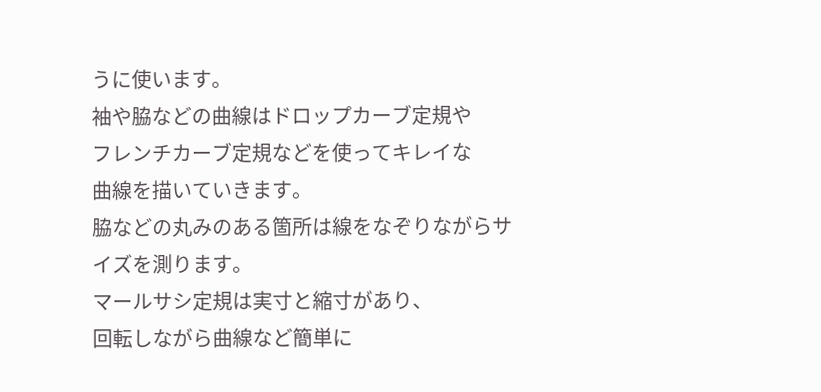うに使います。
袖や脇などの曲線はドロップカーブ定規や
フレンチカーブ定規などを使ってキレイな
曲線を描いていきます。
脇などの丸みのある箇所は線をなぞりながらサイズを測ります。
マールサシ定規は実寸と縮寸があり、
回転しながら曲線など簡単に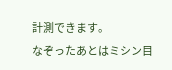計測できます。
なぞったあとはミシン目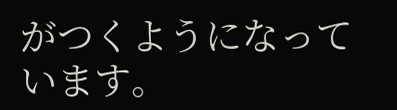がつくようになっています。